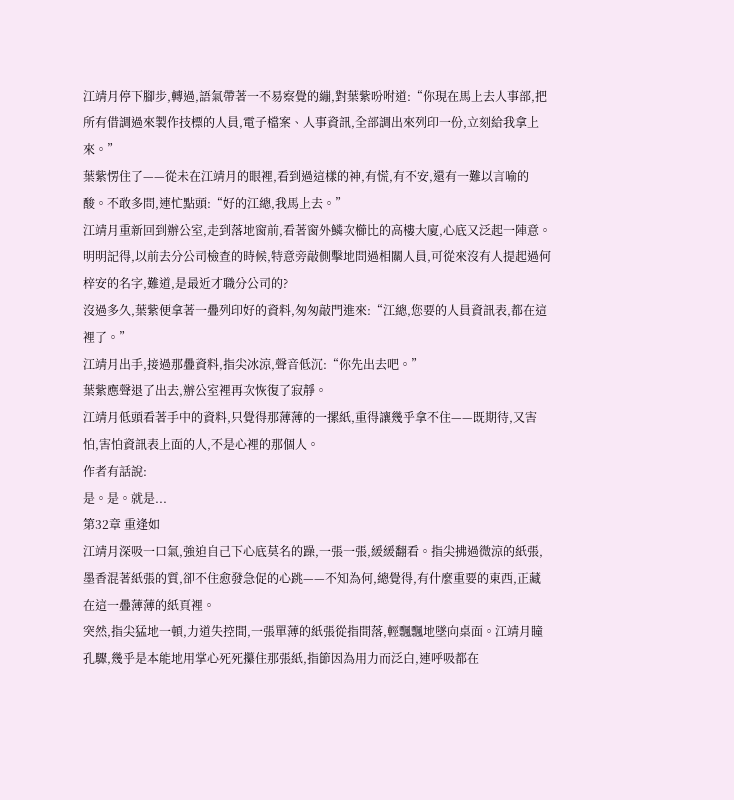江靖月停下腳步,轉過,語氣帶著一不易察覺的繃,對葉紫吩咐道:“你現在馬上去人事部,把所有借調過來製作技標的人員,電子檔案、人事資訊,全部調出來列印一份,立刻給我拿上來。”
葉紫愣住了——從未在江靖月的眼裡,看到過這樣的神,有慌,有不安,還有一難以言喻的酸。不敢多問,連忙點頭:“好的江總,我馬上去。”
江靖月重新回到辦公室,走到落地窗前,看著窗外鱗次櫛比的高樓大廈,心底又泛起一陣意。明明記得,以前去分公司檢查的時候,特意旁敲側擊地問過相關人員,可從來沒有人提起過何梓安的名字,難道,是最近才職分公司的?
沒過多久,葉紫便拿著一疊列印好的資料,匆匆敲門進來:“江總,您要的人員資訊表,都在這裡了。”
江靖月出手,接過那疊資料,指尖冰涼,聲音低沉:“你先出去吧。”
葉紫應聲退了出去,辦公室裡再次恢復了寂靜。
江靖月低頭看著手中的資料,只覺得那薄薄的一摞紙,重得讓幾乎拿不住——既期待,又害怕,害怕資訊表上面的人,不是心裡的那個人。
作者有話說:
是。是。就是...
第32章 重逢如
江靖月深吸一口氣,強迫自己下心底莫名的躁,一張一張,緩緩翻看。指尖拂過微涼的紙張,墨香混著紙張的質,卻不住愈發急促的心跳——不知為何,總覺得,有什麼重要的東西,正藏在這一疊薄薄的紙頁裡。
突然,指尖猛地一頓,力道失控間,一張單薄的紙張從指間落,輕飄飄地墜向桌面。江靖月瞳孔驟,幾乎是本能地用掌心死死攥住那張紙,指節因為用力而泛白,連呼吸都在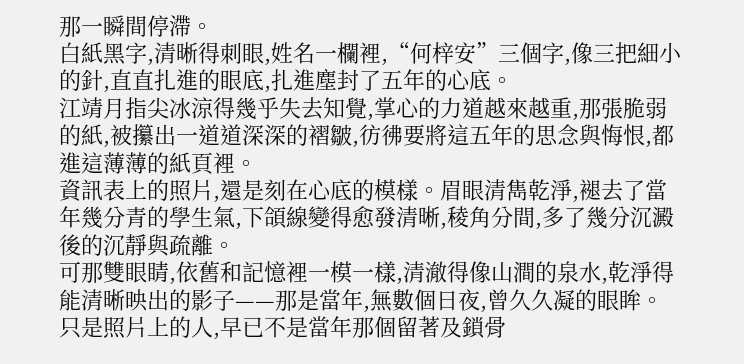那一瞬間停滯。
白紙黑字,清晰得刺眼,姓名一欄裡,“何梓安”三個字,像三把細小的針,直直扎進的眼底,扎進塵封了五年的心底。
江靖月指尖冰涼得幾乎失去知覺,掌心的力道越來越重,那張脆弱的紙,被攥出一道道深深的褶皺,彷彿要將這五年的思念與悔恨,都進這薄薄的紙頁裡。
資訊表上的照片,還是刻在心底的模樣。眉眼清雋乾淨,褪去了當年幾分青的學生氣,下頜線變得愈發清晰,稜角分間,多了幾分沉澱後的沉靜與疏離。
可那雙眼睛,依舊和記憶裡一模一樣,清澈得像山澗的泉水,乾淨得能清晰映出的影子——那是當年,無數個日夜,曾久久凝的眼眸。
只是照片上的人,早已不是當年那個留著及鎖骨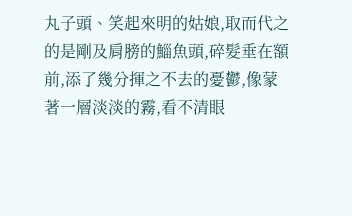丸子頭、笑起來明的姑娘,取而代之的是剛及肩膀的鯔魚頭,碎髮垂在額前,添了幾分揮之不去的憂鬱,像蒙著一層淡淡的霧,看不清眼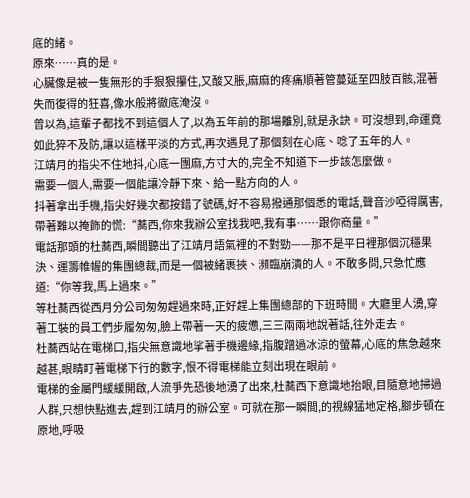底的緒。
原來……真的是。
心臟像是被一隻無形的手狠狠攥住,又酸又脹,麻麻的疼痛順著管蔓延至四肢百骸,混著失而復得的狂喜,像水般將徹底淹沒。
曾以為,這輩子都找不到這個人了,以為五年前的那場離別,就是永訣。可沒想到,命運竟如此猝不及防,讓以這樣平淡的方式,再次遇見了那個刻在心底、唸了五年的人。
江靖月的指尖不住地抖,心底一團麻,方寸大的,完全不知道下一步該怎麼做。
需要一個人,需要一個能讓冷靜下來、給一點方向的人。
抖著拿出手機,指尖好幾次都按錯了號碼,好不容易撥通那個悉的電話,聲音沙啞得厲害,帶著難以掩飾的慌:“蕎西,你來我辦公室找我吧,我有事……跟你商量。”
電話那頭的杜蕎西,瞬間聽出了江靖月語氣裡的不對勁——那不是平日裡那個沉穩果決、運籌帷幄的集團總裁,而是一個被緒裹挾、瀕臨崩潰的人。不敢多問,只急忙應道:“你等我,馬上過來。”
等杜蕎西從西月分公司匆匆趕過來時,正好趕上集團總部的下班時間。大廳里人湧,穿著工裝的員工們步履匆匆,臉上帶著一天的疲憊,三三兩兩地說著話,往外走去。
杜蕎西站在電梯口,指尖無意識地挲著手機邊緣,指腹蹭過冰涼的螢幕,心底的焦急越來越甚,眼睛盯著電梯下行的數字,恨不得電梯能立刻出現在眼前。
電梯的金屬門緩緩開啟,人流爭先恐後地湧了出來,杜蕎西下意識地抬眼,目隨意地掃過人群,只想快點進去,趕到江靖月的辦公室。可就在那一瞬間,的視線猛地定格,腳步頓在原地,呼吸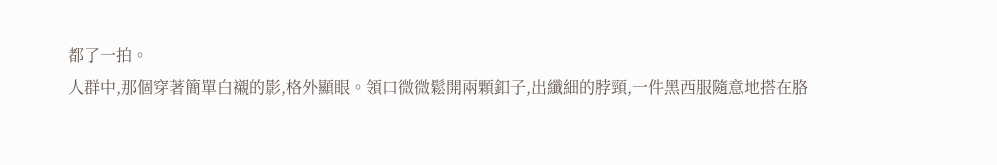都了一拍。
人群中,那個穿著簡單白襯的影,格外顯眼。領口微微鬆開兩顆釦子,出纖細的脖頸,一件黑西服隨意地搭在胳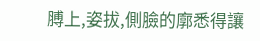膊上,姿拔,側臉的廓悉得讓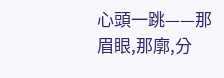心頭一跳——那眉眼,那廓,分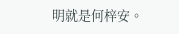明就是何梓安。